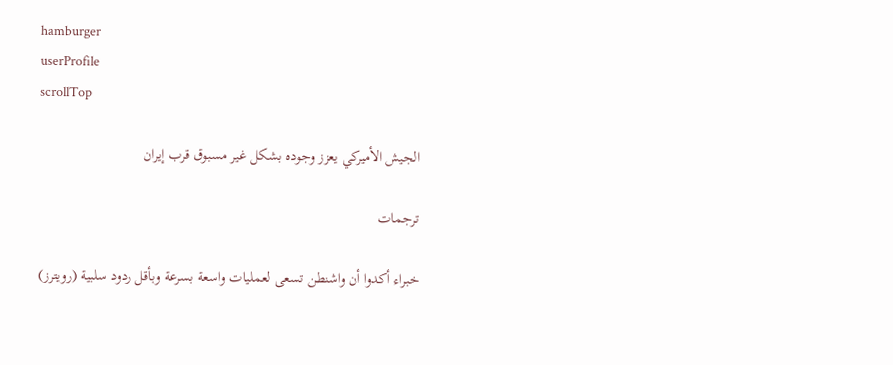hamburger
userProfile
scrollTop

الجيش الأميركي يعزز وجوده بشكل غير مسبوق قرب إيران

ترجمات

خبراء أكدوا أن واشنطن تسعى لعمليات واسعة بسرعة وبأقل ردود سلبية (رويترز)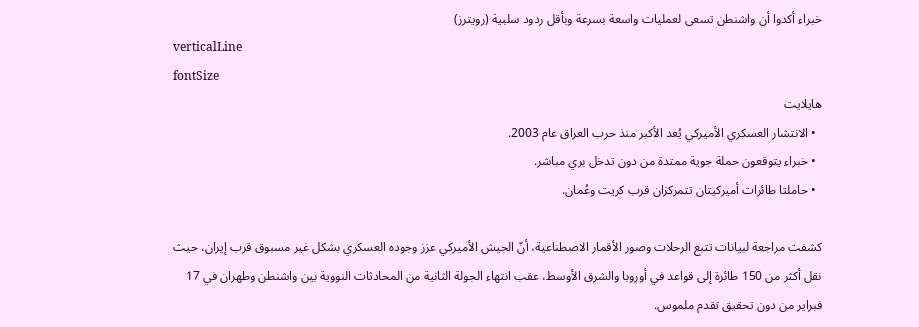خبراء أكدوا أن واشنطن تسعى لعمليات واسعة بسرعة وبأقل ردود سلبية (رويترز)
verticalLine
fontSize
هايلايت
  • الانتشار العسكري الأميركي يُعد الأكبر منذ حرب العراق عام 2003.
  • خبراء يتوقعون حملة جوية ممتدة من دون تدخل بري مباشر.
  • حاملتا طائرات أميركيتان تتمركزان قرب كريت وعُمان.

كشفت مراجعة لبيانات تتبع الرحلات وصور الأقمار الاصطناعية، أنّ الجيش الأميركي عزز وجوده العسكري بشكل غير مسبوق قرب إيران، حيث نقل أكثر من 150 طائرة إلى قواعد في أوروبا والشرق الأوسط، عقب انتهاء الجولة الثانية من المحادثات النووية بين واشنطن وطهران في 17 فبراير من دون تحقيق تقدم ملموس.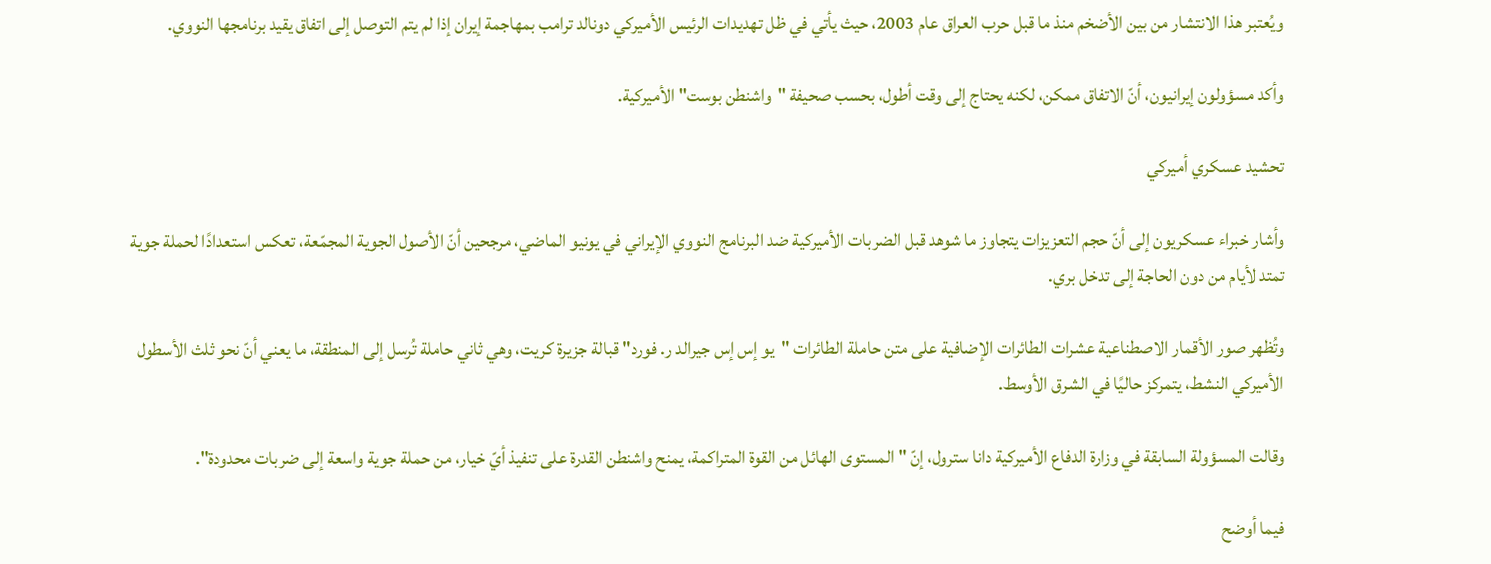ويُعتبر هذا الانتشار من بين الأضخم منذ ما قبل حرب العراق عام 2003، حيث يأتي في ظل تهديدات الرئيس الأميركي دونالد ترامب بمهاجمة إيران إذا لم يتم التوصل إلى اتفاق يقيد برنامجها النووي.

وأكد مسؤولون إيرانيون، أنّ الاتفاق ممكن، لكنه يحتاج إلى وقت أطول، بحسب صحيفة "واشنطن بوست" الأميركية.

تحشيد عسكري أميركي

وأشار خبراء عسكريون إلى أنّ حجم التعزيزات يتجاوز ما شوهد قبل الضربات الأميركية ضد البرنامج النووي الإيراني في يونيو الماضي، مرجحين أنّ الأصول الجوية المجمّعة، تعكس استعدادًا لحملة جوية تمتد لأيام من دون الحاجة إلى تدخل بري.

وتُظهر صور الأقمار الاصطناعية عشرات الطائرات الإضافية على متن حاملة الطائرات "يو إس إس جيرالد ر. فورد" قبالة جزيرة كريت، وهي ثاني حاملة تُرسل إلى المنطقة، ما يعني أنّ نحو ثلث الأسطول الأميركي النشط، يتمركز حاليًا في الشرق الأوسط.

وقالت المسؤولة السابقة في وزارة الدفاع الأميركية دانا سترول، إنّ "المستوى الهائل من القوة المتراكمة، يمنح واشنطن القدرة على تنفيذ أيّ خيار، من حملة جوية واسعة إلى ضربات محدودة".

فيما أوضح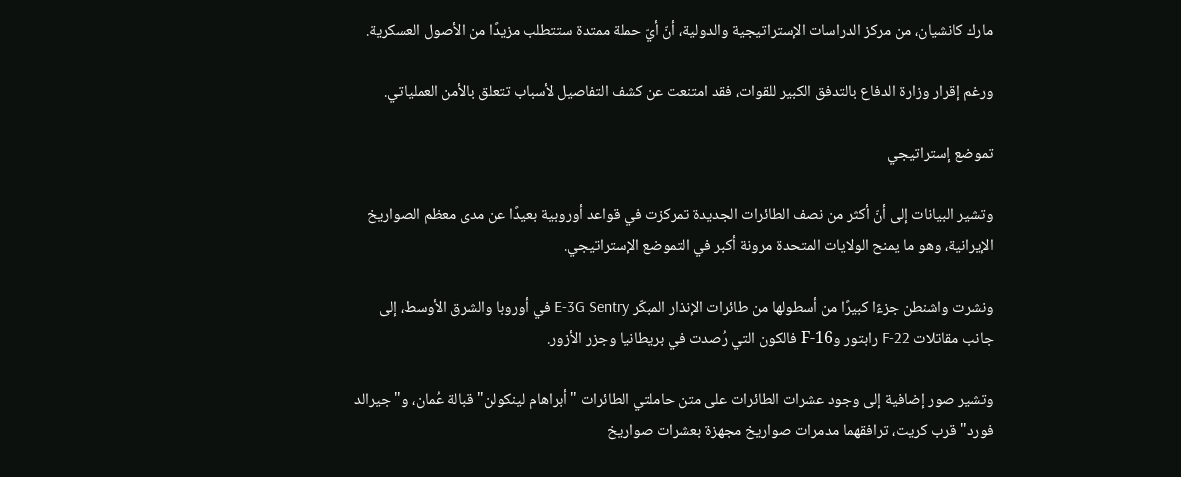مارك كانشيان، من مركز الدراسات الإستراتيجية والدولية، أنّ أيّ حملة ممتدة ستتطلب مزيدًا من الأصول العسكرية.

ورغم إقرار وزارة الدفاع بالتدفق الكبير للقوات، فقد امتنعت عن كشف التفاصيل لأسباب تتعلق بالأمن العملياتي.

تموضع إستراتيجي

وتشير البيانات إلى أنّ أكثر من نصف الطائرات الجديدة تمركزت في قواعد أوروبية بعيدًا عن مدى معظم الصواريخ الإيرانية، وهو ما يمنح الولايات المتحدة مرونة أكبر في التموضع الإستراتيجي.

ونشرت واشنطن جزءًا كبيرًا من أسطولها من طائرات الإنذار المبكّر E-3G Sentry في أوروبا والشرق الأوسط، إلى جانب مقاتلات F-22 رابتور وF-16 فالكون التي رُصدت في بريطانيا وجزر الأزور.

وتشير صور إضافية إلى وجود عشرات الطائرات على متن حاملتي الطائرات "أبراهام لينكولن" قبالة عُمان، و"جيرالد فورد" قرب كريت، ترافقهما مدمرات صواريخ مجهزة بعشرات صواريخ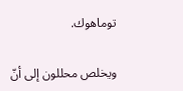توماهوك.

ويخلص محللون إلى أنّ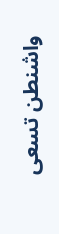واشنطن تسعى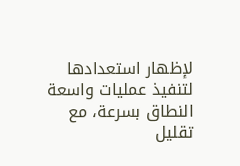لإظهار استعدادها لتنفيذ عمليات واسعة النطاق بسرعة، مع تقليل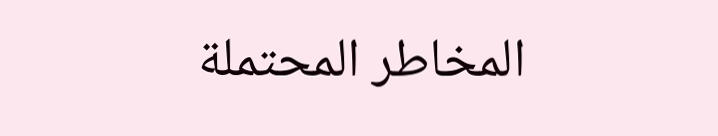المخاطر المحتملة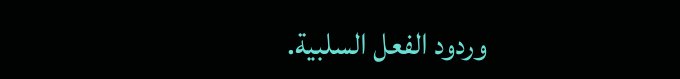وردود الفعل السلبية.